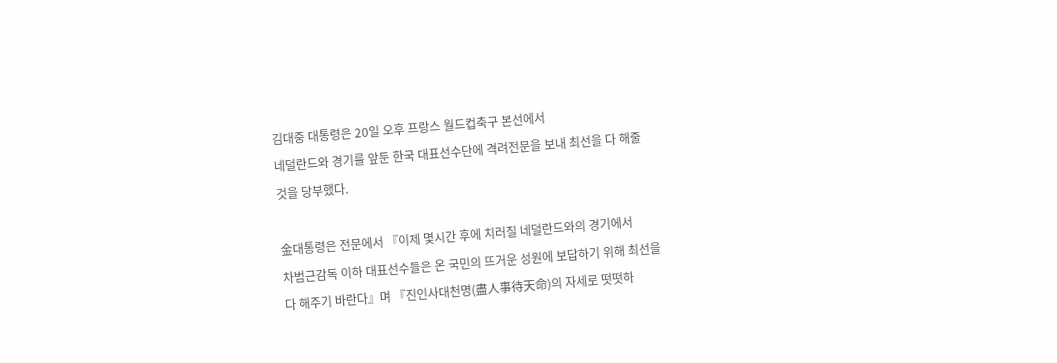김대중 대통령은 20일 오후 프랑스 월드컵축구 본선에서
네덜란드와 경기를 앞둔 한국 대표선수단에 격려전문을 보내 최선을 다 해줄
것을 당부했다.

金대통령은 전문에서 『이제 몇시간 후에 치러질 네덜란드와의 경기에서
차범근감독 이하 대표선수들은 온 국민의 뜨거운 성원에 보답하기 위해 최선을
다 해주기 바란다』며 『진인사대천명(盡人事待天命)의 자세로 떳떳하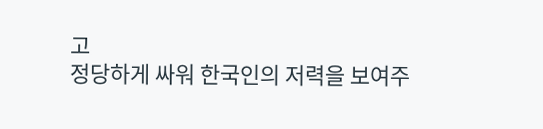고
정당하게 싸워 한국인의 저력을 보여주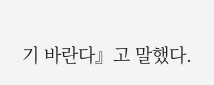기 바란다』고 말했다.